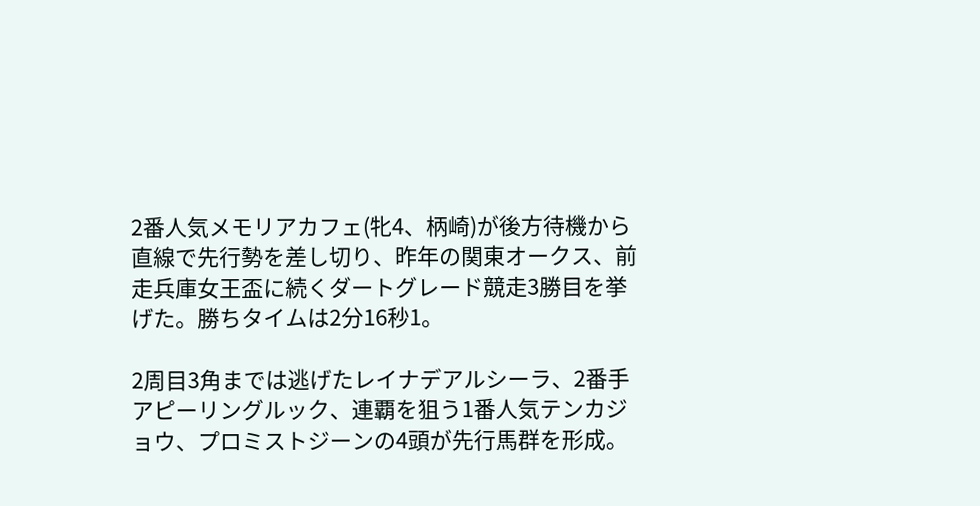2番人気メモリアカフェ(牝4、柄崎)が後方待機から直線で先行勢を差し切り、昨年の関東オークス、前走兵庫女王盃に続くダートグレード競走3勝目を挙げた。勝ちタイムは2分16秒1。

2周目3角までは逃げたレイナデアルシーラ、2番手アピーリングルック、連覇を狙う1番人気テンカジョウ、プロミストジーンの4頭が先行馬群を形成。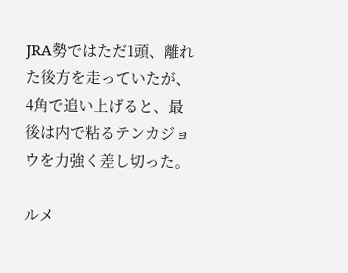JRA勢ではただ1頭、離れた後方を走っていたが、4角で追い上げると、最後は内で粘るテンカジョウを力強く差し切った。

ルメ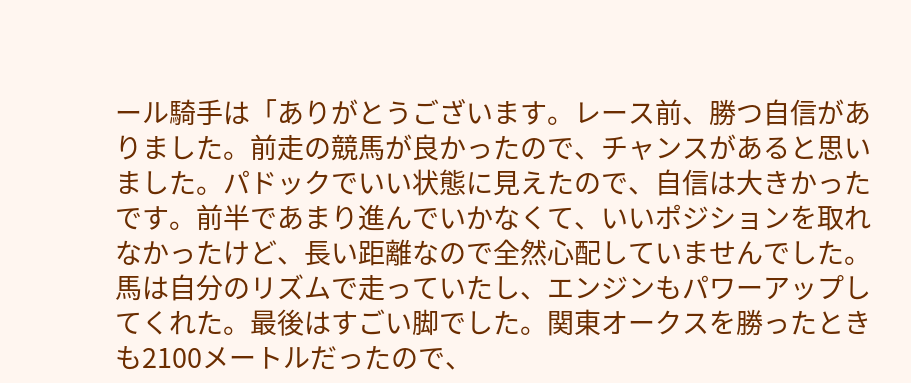ール騎手は「ありがとうございます。レース前、勝つ自信がありました。前走の競馬が良かったので、チャンスがあると思いました。パドックでいい状態に見えたので、自信は大きかったです。前半であまり進んでいかなくて、いいポジションを取れなかったけど、長い距離なので全然心配していませんでした。馬は自分のリズムで走っていたし、エンジンもパワーアップしてくれた。最後はすごい脚でした。関東オークスを勝ったときも2100メートルだったので、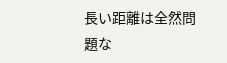長い距離は全然問題な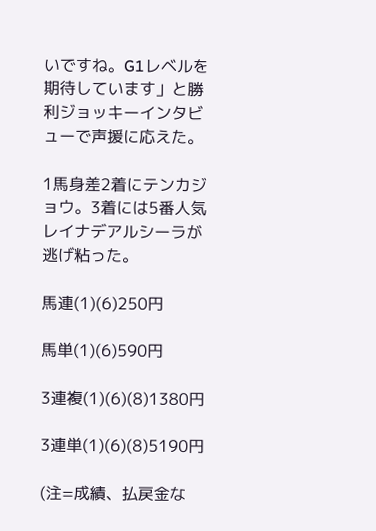いですね。G1レベルを期待しています」と勝利ジョッキーインタビューで声援に応えた。

1馬身差2着にテンカジョウ。3着には5番人気レイナデアルシーラが逃げ粘った。

馬連(1)(6)250円

馬単(1)(6)590円

3連複(1)(6)(8)1380円

3連単(1)(6)(8)5190円

(注=成績、払戻金な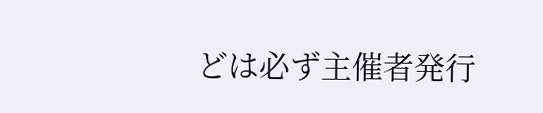どは必ず主催者発行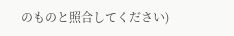のものと照合してください)